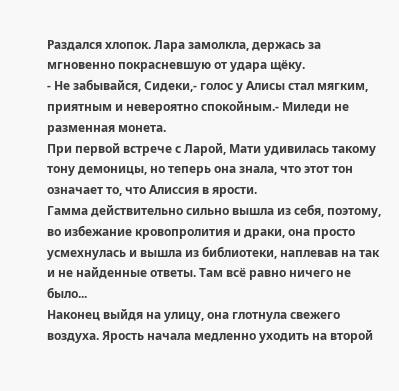Раздался хлопок. Лара замолкла, держась за мгновенно покрасневшую от удара щёку.
- Не забывайся, Сидеки,- голос у Алисы стал мягким, приятным и невероятно спокойным.- Миледи не разменная монета.
При первой встрече с Ларой, Мати удивилась такому тону демоницы, но теперь она знала, что этот тон означает то, что Алиссия в ярости.
Гамма действительно сильно вышла из себя, поэтому, во избежание кровопролития и драки, она просто усмехнулась и вышла из библиотеки, наплевав на так и не найденные ответы. Там всё равно ничего не было...
Наконец выйдя на улицу, она глотнула свежего воздуха. Ярость начала медленно уходить на второй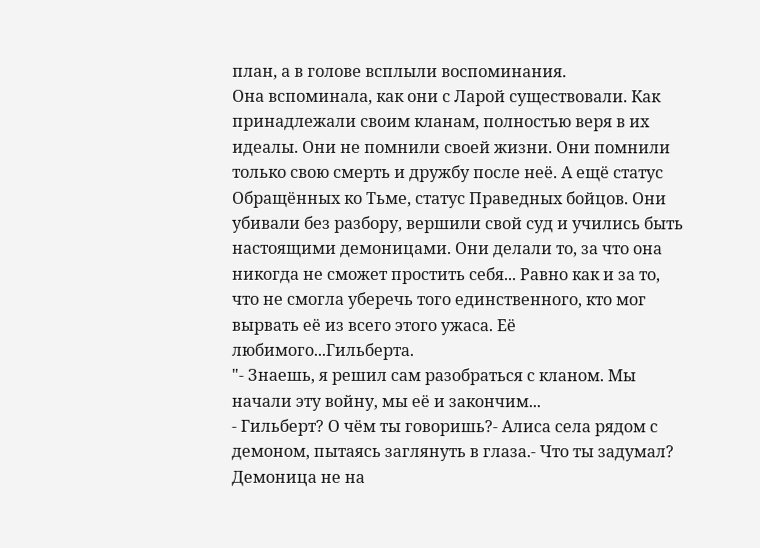план, а в голове всплыли воспоминания.
Она вспоминала, как они с Ларой существовали. Как принадлежали своим кланам, полностью веря в их идеалы. Они не помнили своей жизни. Они помнили только свою смерть и дружбу после неё. А ещё статус Обращённых ко Тьме, статус Праведных бойцов. Они убивали без разбору, вершили свой суд и учились быть настоящими демоницами. Они делали то, за что она никогда не сможет простить себя... Равно как и за то, что не смогла уберечь того единственного, кто мог вырвать её из всего этого ужаса. Её любимого...Гильберта.
"- Знаешь, я решил сам разобраться с кланом. Мы начали эту войну, мы её и закончим...
- Гильберт? О чём ты говоришь?- Алиса села рядом с демоном, пытаясь заглянуть в глаза.- Что ты задумал?
Демоница не на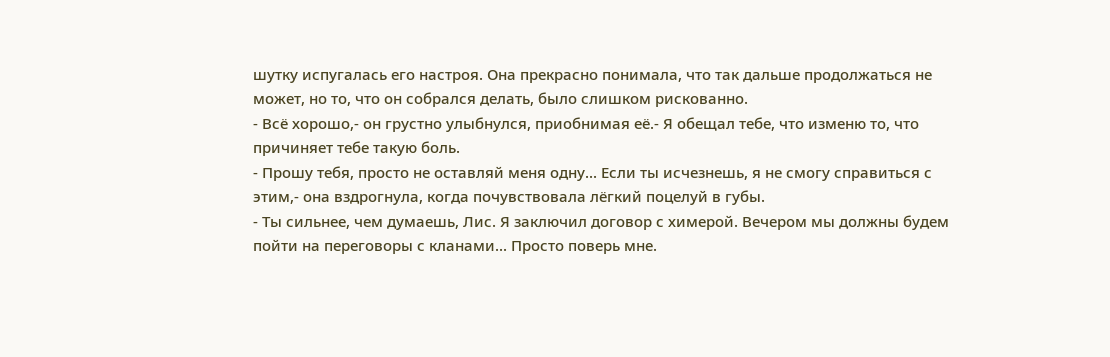шутку испугалась его настроя. Она прекрасно понимала, что так дальше продолжаться не может, но то, что он собрался делать, было слишком рискованно.
- Всё хорошо,- он грустно улыбнулся, приобнимая её.- Я обещал тебе, что изменю то, что причиняет тебе такую боль.
- Прошу тебя, просто не оставляй меня одну... Если ты исчезнешь, я не смогу справиться с этим,- она вздрогнула, когда почувствовала лёгкий поцелуй в губы.
- Ты сильнее, чем думаешь, Лис. Я заключил договор с химерой. Вечером мы должны будем пойти на переговоры с кланами... Просто поверь мне.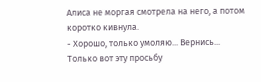Алиса не моргая смотрела на него, а потом коротко кивнула.
- Хорошо, только умоляю... Вернись...
Только вот эту просьбу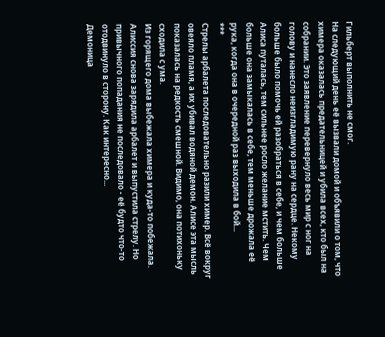Гильберт выполнить не смог.
На следующий день её вызвали домой и объявили о том, что химера оказалась предательницей и убила всех, кто был на собрании. Это заявление перевернуло весь мир с ног на голову и нанесло неизгладимую рану на сердце. Некому больше было помочь ей разобраться в себе, и чем больше Алиса путалась, тем сильнее росло желание мстить. Чем больше она замыкалась в себе, тем меньше дрожала её рука, когда она в очередной раз выходила в бой...
***
Стрелы арбалета последовательно разили химер. Всё вокруг овеяло пламя, а их убивал водяной демон. Алисе эта мысль показалась на редкость смешной. Видимо, она потихоньку сходила с ума.
Из горящего дома выбежала химера и куда-то побежала. Алиссия снова зарядила арбалет и выпустила стрелу. Но привычного попадания не последовало - её будто что-то отодвинуло в сторону. Как интересно...
Демоница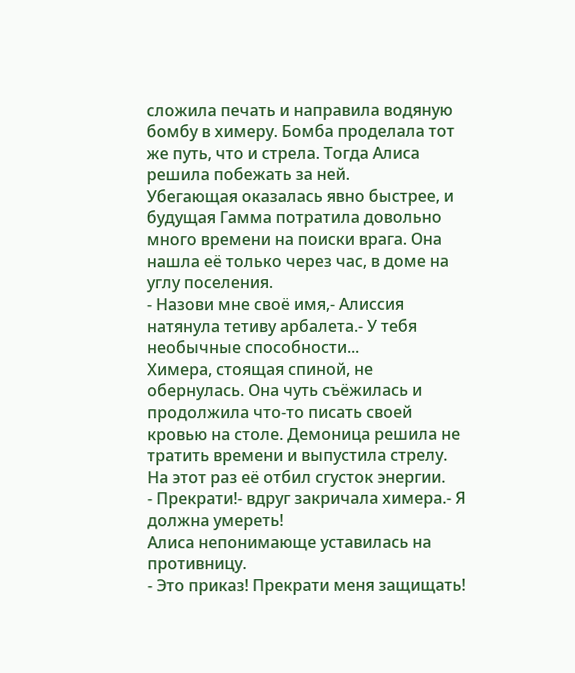сложила печать и направила водяную бомбу в химеру. Бомба проделала тот же путь, что и стрела. Тогда Алиса решила побежать за ней.
Убегающая оказалась явно быстрее, и будущая Гамма потратила довольно много времени на поиски врага. Она нашла её только через час, в доме на углу поселения.
- Назови мне своё имя,- Алиссия натянула тетиву арбалета.- У тебя необычные способности...
Химера, стоящая спиной, не обернулась. Она чуть съёжилась и продолжила что-то писать своей кровью на столе. Демоница решила не тратить времени и выпустила стрелу. На этот раз её отбил сгусток энергии.
- Прекрати!- вдруг закричала химера.- Я должна умереть!
Алиса непонимающе уставилась на противницу.
- Это приказ! Прекрати меня защищать!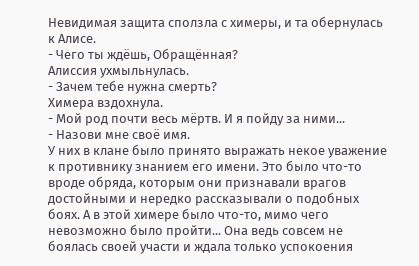Невидимая защита сползла с химеры, и та обернулась к Алисе.
- Чего ты ждёшь, Обращённая?
Алиссия ухмыльнулась.
- Зачем тебе нужна смерть?
Химера вздохнула.
- Мой род почти весь мёртв. И я пойду за ними...
- Назови мне своё имя.
У них в клане было принято выражать некое уважение к противнику знанием его имени. Это было что-то вроде обряда, которым они признавали врагов достойными и нередко рассказывали о подобных боях. А в этой химере было что-то, мимо чего невозможно было пройти... Она ведь совсем не боялась своей участи и ждала только успокоения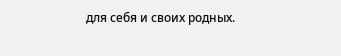для себя и своих родных.